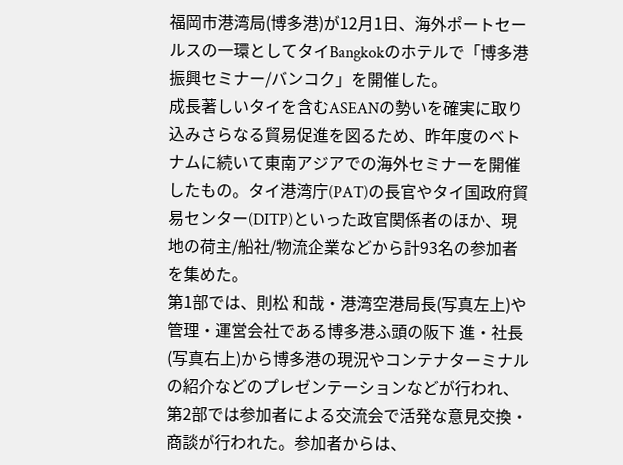福岡市港湾局(博多港)が12月1日、海外ポートセールスの一環としてタイBangkokのホテルで「博多港振興セミナー/バンコク」を開催した。
成長著しいタイを含むASEANの勢いを確実に取り込みさらなる貿易促進を図るため、昨年度のベトナムに続いて東南アジアでの海外セミナーを開催したもの。タイ港湾庁(PAT)の長官やタイ国政府貿易センター(DITP)といった政官関係者のほか、現地の荷主/船社/物流企業などから計93名の参加者を集めた。
第1部では、則松 和哉・港湾空港局長(写真左上)や管理・運営会社である博多港ふ頭の阪下 進・社長(写真右上)から博多港の現況やコンテナターミナルの紹介などのプレゼンテーションなどが行われ、第2部では参加者による交流会で活発な意見交換・商談が行われた。参加者からは、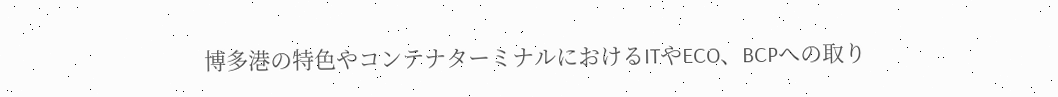博多港の特色やコンテナターミナルにおけるITやECO、BCPへの取り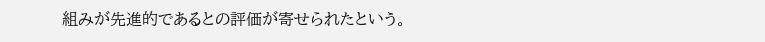組みが先進的であるとの評価が寄せられたという。